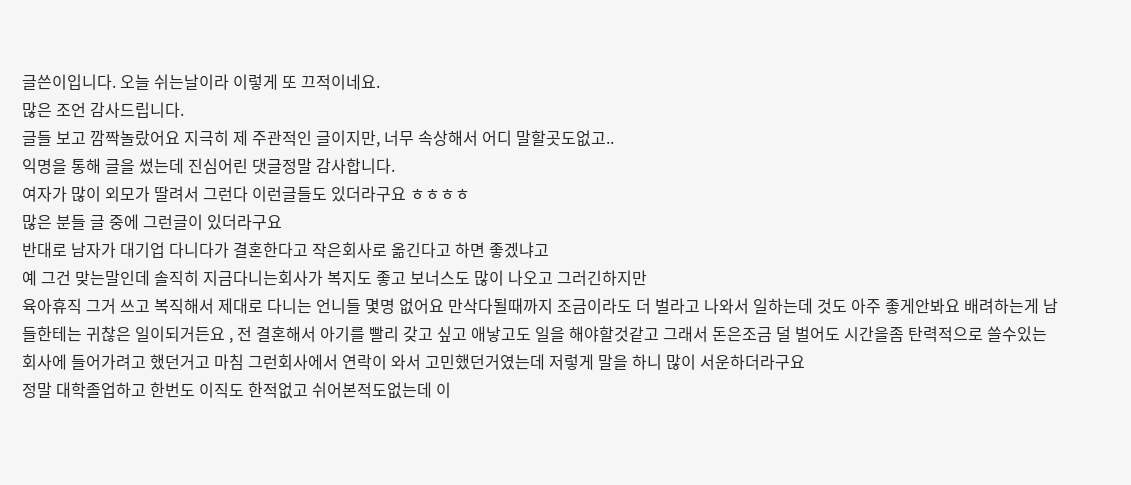글쓴이입니다. 오늘 쉬는날이라 이렇게 또 끄적이네요.
많은 조언 감사드립니다.
글들 보고 깜짝놀랐어요 지극히 제 주관적인 글이지만, 너무 속상해서 어디 말할곳도없고..
익명을 통해 글을 썼는데 진심어린 댓글정말 감사합니다.
여자가 많이 외모가 딸려서 그런다 이런글들도 있더라구요 ㅎㅎㅎㅎ
많은 분들 글 중에 그런글이 있더라구요
반대로 남자가 대기업 다니다가 결혼한다고 작은회사로 옮긴다고 하면 좋겠냐고
예 그건 맞는말인데 솔직히 지금다니는회사가 복지도 좋고 보너스도 많이 나오고 그러긴하지만
육아휴직 그거 쓰고 복직해서 제대로 다니는 언니들 몇명 없어요 만삭다될때까지 조금이라도 더 벌라고 나와서 일하는데 것도 아주 좋게안봐요 배려하는게 남들한테는 귀찮은 일이되거든요 , 전 결혼해서 아기를 빨리 갖고 싶고 애낳고도 일을 해야할것같고 그래서 돈은조금 덜 벌어도 시간을좀 탄력적으로 쓸수있는 회사에 들어가려고 했던거고 마침 그런회사에서 연락이 와서 고민했던거였는데 저렇게 말을 하니 많이 서운하더라구요
정말 대학졸업하고 한번도 이직도 한적없고 쉬어본적도없는데 이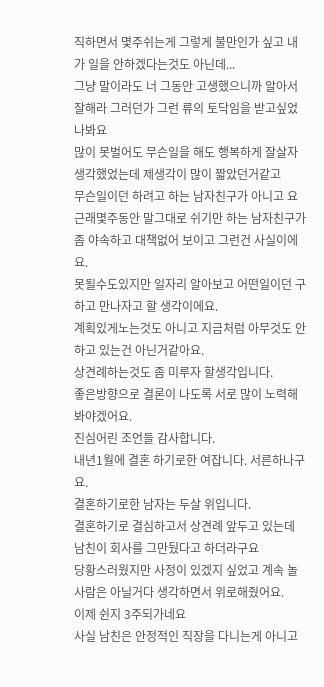직하면서 몇주쉬는게 그렇게 불만인가 싶고 내가 일을 안하겠다는것도 아닌데...
그냥 말이라도 너 그동안 고생했으니까 알아서 잘해라 그러던가 그런 류의 토닥임을 받고싶었나봐요
많이 못벌어도 무슨일을 해도 행복하게 잘살자 생각했었는데 제생각이 많이 짧았던거같고
무슨일이던 하려고 하는 남자친구가 아니고 요근래몇주동안 말그대로 쉬기만 하는 남자친구가 좀 야속하고 대책없어 보이고 그런건 사실이에요.
못될수도있지만 일자리 알아보고 어떤일이던 구하고 만나자고 할 생각이에요.
계획있게노는것도 아니고 지금처럼 아무것도 안하고 있는건 아닌거같아요.
상견례하는것도 좀 미루자 할생각입니다.
좋은방향으로 결론이 나도록 서로 많이 노력해봐야겠어요.
진심어린 조언들 감사합니다.
내년1월에 결혼 하기로한 여잡니다. 서른하나구요.
결혼하기로한 남자는 두살 위입니다.
결혼하기로 결심하고서 상견례 앞두고 있는데 남친이 회사를 그만뒀다고 하더라구요
당황스러웠지만 사정이 있겠지 싶었고 계속 놀사람은 아닐거다 생각하면서 위로해줬어요.
이제 쉰지 3주되가네요
사실 남친은 안정적인 직장을 다니는게 아니고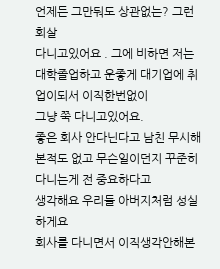언제든 그만둬도 상관없는? 그런회살
다니고있어요 . 그에 비하면 저는 대학졸업하고 운좋게 대기업에 취업이되서 이직한번없이
그냥 쭉 다니고있어요.
좋은 회사 안다닌다고 남친 무시해본적도 없고 무슨일이던지 꾸준히 다니는게 전 중요하다고
생각해요 우리들 아버지처럼 성실하게요
회사를 다니면서 이직생각안해본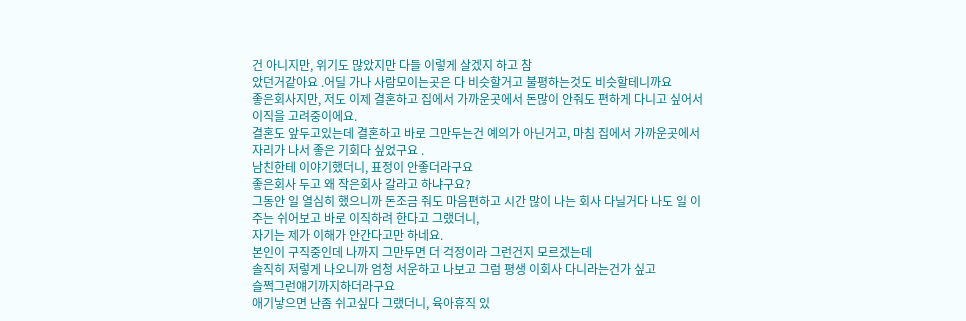건 아니지만, 위기도 많았지만 다들 이렇게 살겠지 하고 참
았던거같아요 .어딜 가나 사람모이는곳은 다 비슷할거고 불평하는것도 비슷할테니까요
좋은회사지만, 저도 이제 결혼하고 집에서 가까운곳에서 돈많이 안줘도 편하게 다니고 싶어서
이직을 고려중이에요.
결혼도 앞두고있는데 결혼하고 바로 그만두는건 예의가 아닌거고, 마침 집에서 가까운곳에서
자리가 나서 좋은 기회다 싶었구요 .
남친한테 이야기했더니, 표정이 안좋더라구요
좋은회사 두고 왜 작은회사 갈라고 하냐구요?
그동안 일 열심히 했으니까 돈조금 줘도 마음편하고 시간 많이 나는 회사 다닐거다 나도 일 이
주는 쉬어보고 바로 이직하려 한다고 그랬더니,
자기는 제가 이해가 안간다고만 하네요.
본인이 구직중인데 나까지 그만두면 더 걱정이라 그런건지 모르겠는데
솔직히 저렇게 나오니까 엄청 서운하고 나보고 그럼 평생 이회사 다니라는건가 싶고
슬쩍그런얘기까지하더라구요
애기낳으면 난좀 쉬고싶다 그랬더니, 육아휴직 있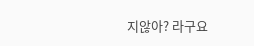지않아? 라구요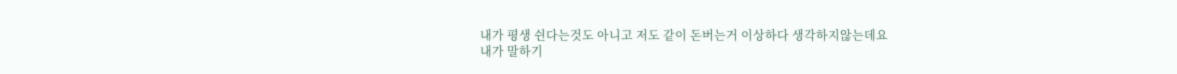내가 평생 쉰다는것도 아니고 저도 같이 돈버는거 이상하다 생각하지않는데요
내가 말하기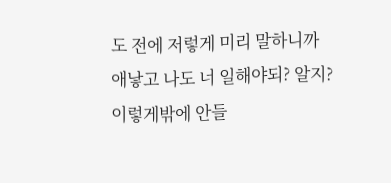도 전에 저렇게 미리 말하니까
애낳고 나도 너 일해야되? 알지?
이렇게밖에 안들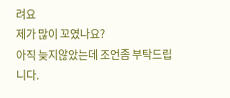려요
제가 많이 꼬였나요?
아직 늦지않았는데 조언좀 부탁드립니다.